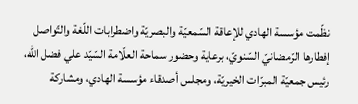نظّمت مؤسسة الهادي للإعاقة السّمعيّة والبصريّة واضطرابات اللّغة والتّواصل إفطارها الرّمضانيّ السّنويّ، برعاية وحضور سماحة العلّامة السّيّد علي فضل الله، رئيس جمعيّة المبرّات الخيريّة، ومجلس أصدقاء مؤسسة الهادي، ومشاركة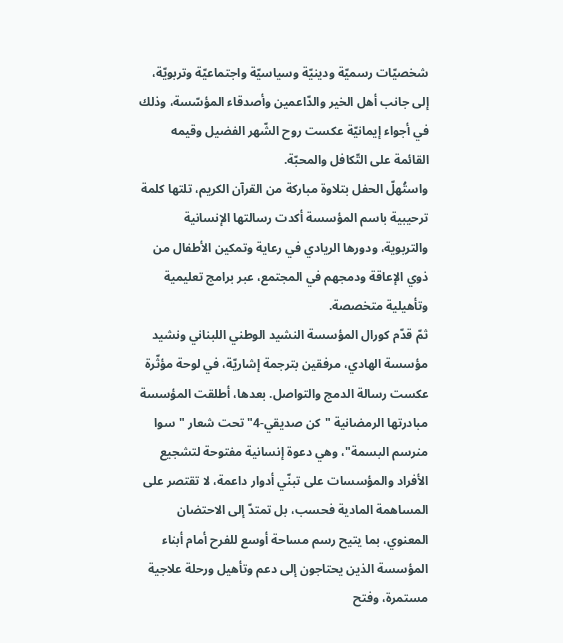شخصيّات رسميّة ودينيّة وسياسيّة واجتماعيّة وتربويّة، إلى جانب أهل الخير والدّاعمين وأصدقاء المؤسّسة، وذلك في أجواء إيمانيّة عكست روح الشّهر الفضيل وقيمه القائمة على التّكافل والمحبّة.
واستُهلّ الحفل بتلاوة مباركة من القرآن الكريم، تلتها كلمة ترحيبية باسم المؤسسة أكدت رسالتها الإنسانية والتربوية، ودورها الريادي في رعاية وتمكين الأطفال من ذوي الإعاقة ودمجهم في المجتمع، عبر برامج تعليمية وتأهيلية متخصصة.
ثمّ قدّم كورال المؤسسة النشيد الوطني اللبناني ونشيد مؤسسة الهادي، مرفقين بترجمة إشاريّة، في لوحة مؤثّرة عكست رسالة الدمج والتواصل. بعدها، أطلقت المؤسسة مبادرتها الرمضانية "كن صديقي-4" تحت شعار "سوا منرسم البسمة"، وهي دعوة إنسانية مفتوحة لتشجيع الأفراد والمؤسسات على تبنّي أدوار داعمة، لا تقتصر على المساهمة المادية فحسب، بل تمتدّ إلى الاحتضان المعنوي، بما يتيح رسم مساحة أوسع للفرح أمام أبناء المؤسسة الذين يحتاجون إلى دعم وتأهيل ورحلة علاجية مستمرة، وفتح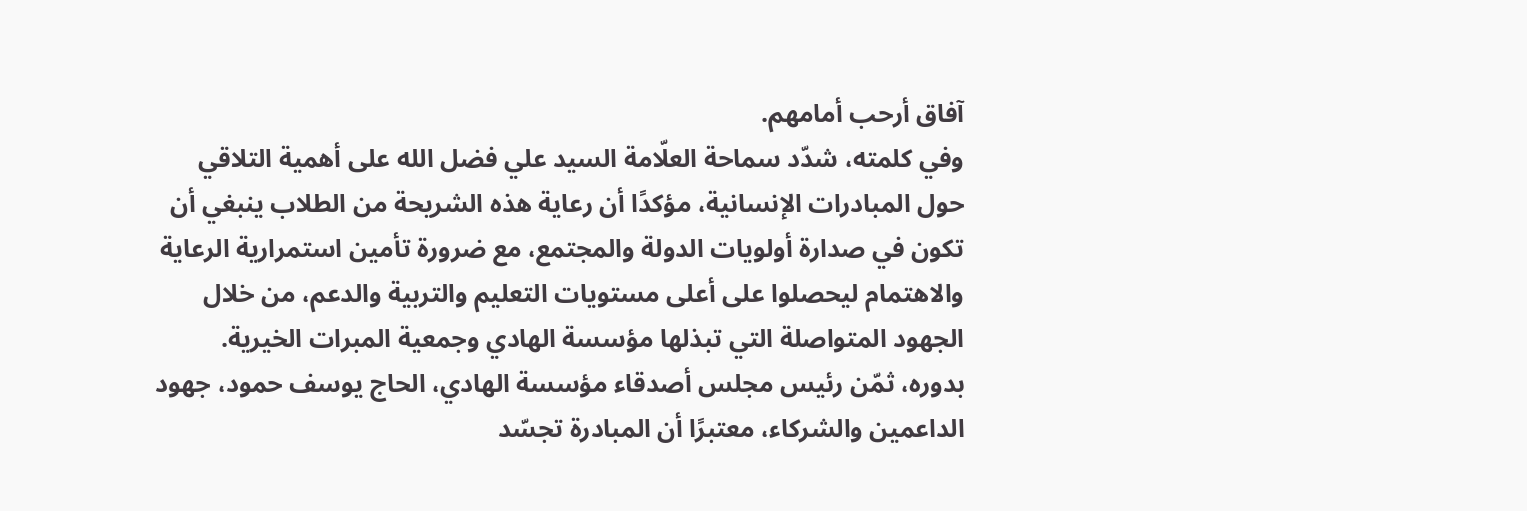آفاق أرحب أمامهم.
وفي كلمته، شدّد سماحة العلّامة السيد علي فضل الله على أهمية التلاقي حول المبادرات الإنسانية، مؤكدًا أن رعاية هذه الشريحة من الطلاب ينبغي أن تكون في صدارة أولويات الدولة والمجتمع، مع ضرورة تأمين استمرارية الرعاية والاهتمام ليحصلوا على أعلى مستويات التعليم والتربية والدعم، من خلال الجهود المتواصلة التي تبذلها مؤسسة الهادي وجمعية المبرات الخيرية.
بدوره، ثمّن رئيس مجلس أصدقاء مؤسسة الهادي، الحاج يوسف حمود، جهود الداعمين والشركاء، معتبرًا أن المبادرة تجسّد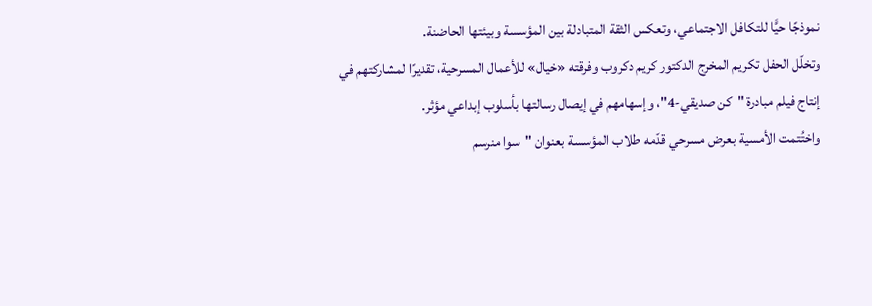نموذجًا حيًّا للتكافل الاجتماعي، وتعكس الثقة المتبادلة بين المؤسسة وبيئتها الحاضنة.
وتخلّل الحفل تكريم المخرج الدكتور كريم دكروب وفرقته «خيال» للأعمال المسرحية، تقديرًا لمشاركتهم في إنتاج فيلم مبادرة "كن صديقي-4"، وإسهامهم في إيصال رسالتها بأسلوب إبداعي مؤثر.
واختُتمت الأمسية بعرض مسرحي قدّمه طلاب المؤسسة بعنوان "سوا منرسم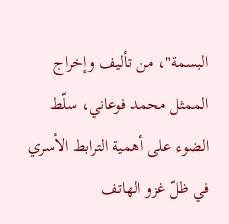البسمة"، من تأليف وإخراج الممثل محمد فوعاني، سلّط الضوء على أهمية الترابط الأسري في ظلّ غزو الهاتف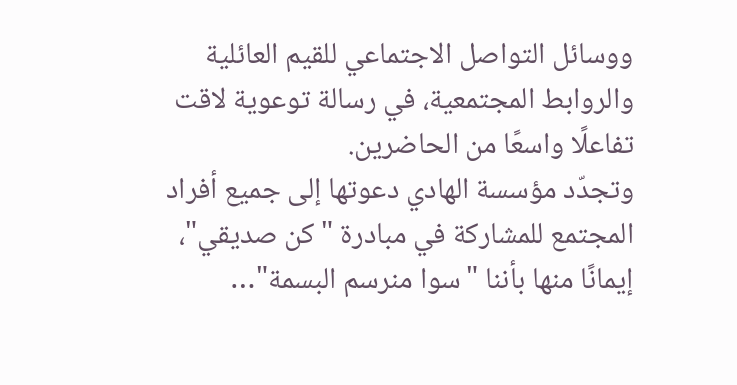ووسائل التواصل الاجتماعي للقيم العائلية والروابط المجتمعية، في رسالة توعوية لاقت تفاعلًا واسعًا من الحاضرين.
وتجدّد مؤسسة الهادي دعوتها إلى جميع أفراد المجتمع للمشاركة في مبادرة "كن صديقي"، إيمانًا منها بأننا "سوا منرسم البسمة"…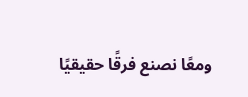ومعًا نصنع فرقًا حقيقيًا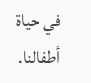في حياة أطفالنا.